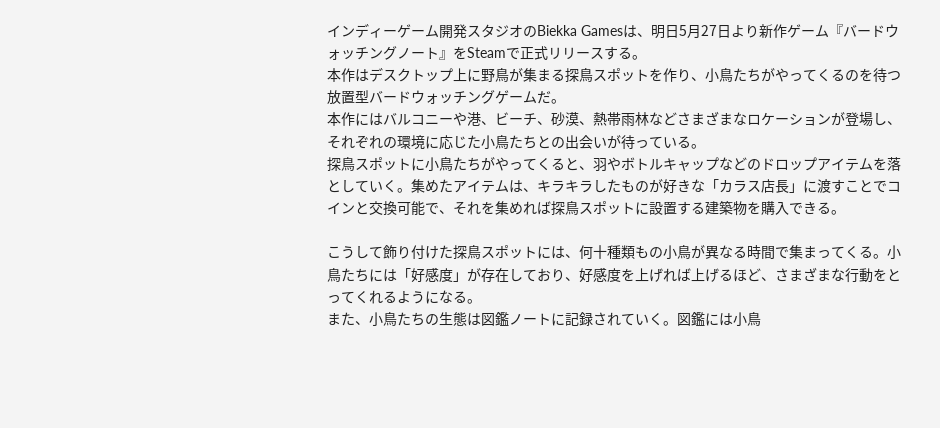インディーゲーム開発スタジオのBiekka Gamesは、明日5月27日より新作ゲーム『バードウォッチングノート』をSteamで正式リリースする。
本作はデスクトップ上に野鳥が集まる探鳥スポットを作り、小鳥たちがやってくるのを待つ放置型バードウォッチングゲームだ。
本作にはバルコニーや港、ビーチ、砂漠、熱帯雨林などさまざまなロケーションが登場し、それぞれの環境に応じた小鳥たちとの出会いが待っている。
探鳥スポットに小鳥たちがやってくると、羽やボトルキャップなどのドロップアイテムを落としていく。集めたアイテムは、キラキラしたものが好きな「カラス店長」に渡すことでコインと交換可能で、それを集めれば探鳥スポットに設置する建築物を購入できる。

こうして飾り付けた探鳥スポットには、何十種類もの小鳥が異なる時間で集まってくる。小鳥たちには「好感度」が存在しており、好感度を上げれば上げるほど、さまざまな行動をとってくれるようになる。
また、小鳥たちの生態は図鑑ノートに記録されていく。図鑑には小鳥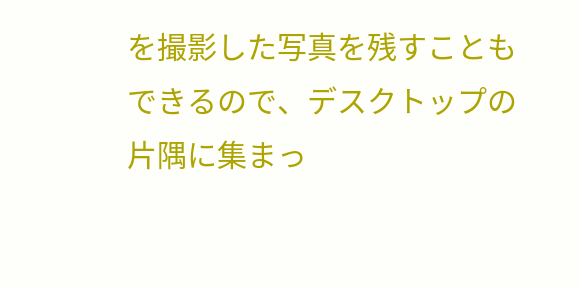を撮影した写真を残すこともできるので、デスクトップの片隅に集まっ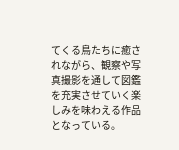てくる鳥たちに癒されながら、観察や写真撮影を通して図鑑を充実させていく楽しみを味わえる作品となっている。